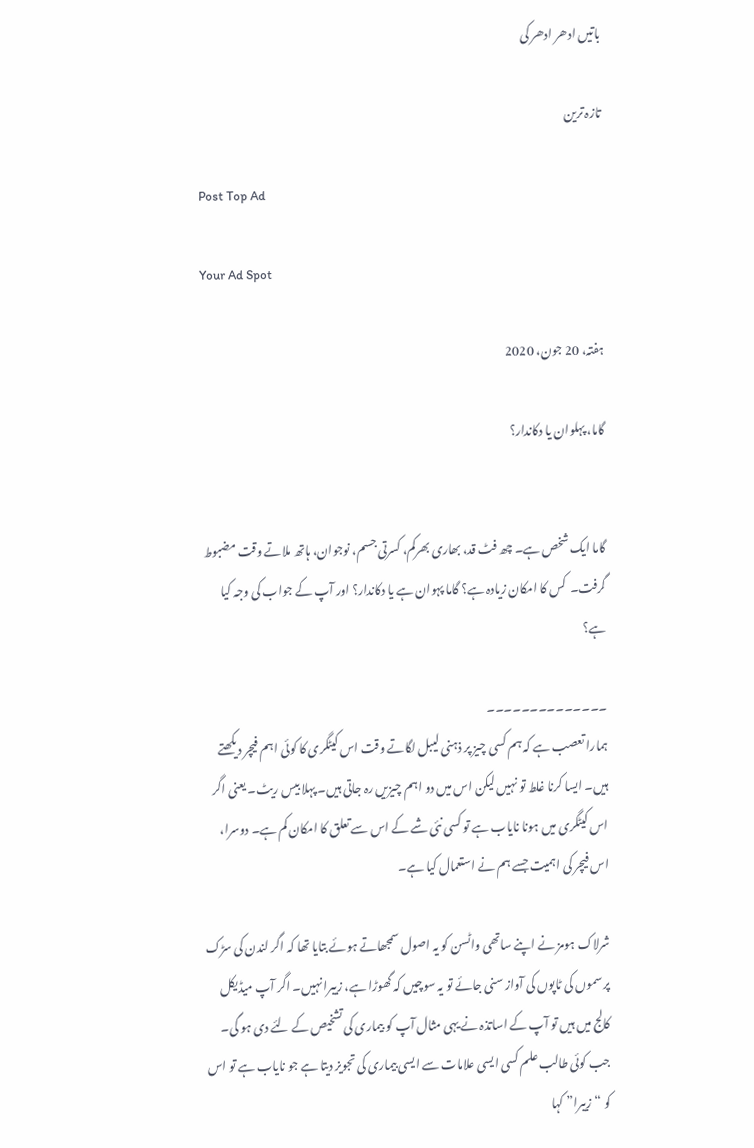باتیں ادھر ادھر کی

تازہ ترین

Post Top Ad

Your Ad Spot

ہفتہ، 20 جون، 2020

گاما، پہلوان یا دکاندار؟


گاما ایک شخص ہے۔ چھ فٹ قد، بھاری بھرکم، کسرتی جسم، نوجوان، ہاتھ ملاتے وقت مضبوط گرفت۔  کس کا امکان زیادہ ہے؟ گاما پہوان ہے یا دکاندار؟ اور آپ کے جواب کی وجہ کیا ہے؟

۔۔۔۔۔۔۔۔۔۔۔۔۔۔
ہمارا تعصب ہے کہ ہم کسی چیز پر ذہنی لیبل لگاتے وقت اس کیٹگری کا کوئی اہم فیچر دیکھتے ہیں۔ ایسا کرنا غلط تو نہیں لیکن اس میں دو اہم چیزیں رہ جاتی ہیں۔ پہلا بیس ریٹ۔ یعنی اگر اس کیٹگری میں ہونا نایاب ہے تو کسی نئی شے کے اس سے تعلق کا امکان کم ہے۔ دوسرا، اس فیچر کی اہمیت جسے ہم نے استعمال کیا ہے۔

شرلاک ہومز نے اپنے ساتھی واٹسن کو یہ اصول سمجھاتے ہوئے بتایا تھا کہ اگر لندن کی سڑک پر سموں کی ٹاپوں کی آواز سنی جائے تو یہ سوچیں کہ گھوڑا ہے، زیبرا نہیں۔ اگر آپ میڈیکل کالج میں ہیں تو آپ کے اساتذہ نے یہی مثال آپ کو بیماری کی تشخیص کے لئے دی ہو گی۔ جب کوئی طالب علم کسی ایسی علامات سے ایسی بیماری کی تجویز دیتا ہے جو نایاب ہے تو اس کو “زیبرا” کہا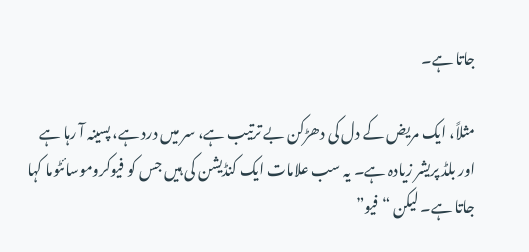جاتا ہے۔

مثلاً، ایک مریض کے دل کی دھڑکن بے ترتیب ہے، سر میں درد ہے، پسینہ آ رہا ہے اور بلڈ پریشر زیادہ ہے۔ یہ سب علامات ایک کنڈیشن کی ہیں جس کو فیوکروموسائٹوما کہا جاتا ہے۔ لیکن “فیو”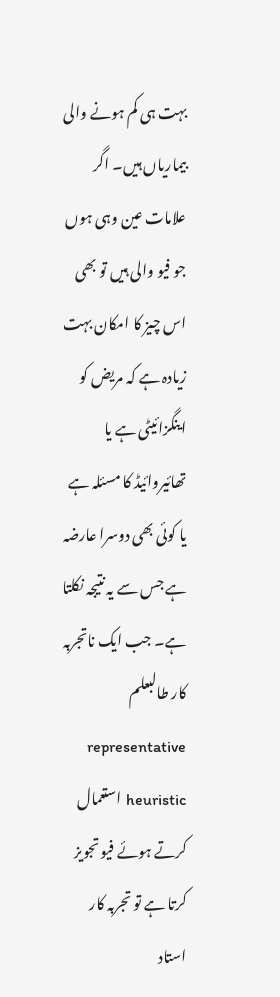بہت ہی کم ہونے والی بیماریاں ہیں۔ اگر علامات عین وہی ہوں جو فیو والی ہیں تو بھی اس چیز کا امکان بہت زیادہ ہے کہ مریض کو اینگزائیٹی ہے یا تھائیروائیڈ کا مسئلہ ہے یا کوئی بھی دوسرا عارضہ ہے جس سے یہ نتیجہ نکلتا ہے۔ جب ایک ناتجربہ کار طالبعلم representative heuristic استعمال کرتے ہوئے فیو تجویز کرتا ہے تو تجربہ کار استاد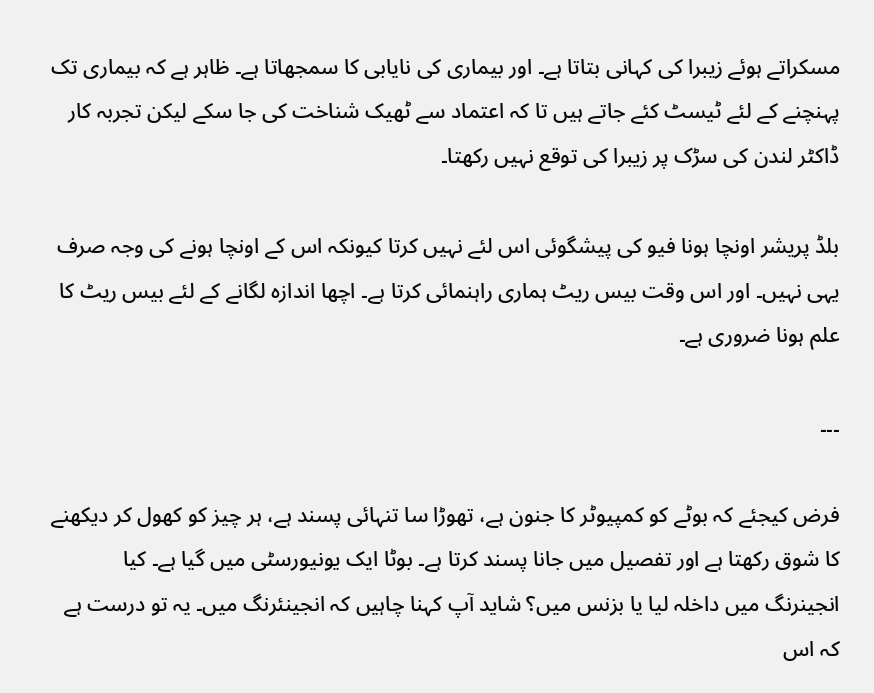مسکراتے ہوئے زیبرا کی کہانی بتاتا ہے۔ اور بیماری کی نایابی کا سمجھاتا ہے۔ ظاہر ہے کہ بیماری تک پہنچنے کے لئے ٹیسٹ کئے جاتے ہیں تا کہ اعتماد سے ٹھیک شناخت کی جا سکے لیکن تجربہ کار ڈاکٹر لندن کی سڑک پر زیبرا کی توقع نہیں رکھتا۔

بلڈ پریشر اونچا ہونا فیو کی پیشگوئی اس لئے نہیں کرتا کیونکہ اس کے اونچا ہونے کی وجہ صرف یہی نہیں۔ اور اس وقت بیس ریٹ ہماری راہنمائی کرتا ہے۔ اچھا اندازہ لگانے کے لئے بیس ریٹ کا علم ہونا ضروری ہے۔

۔۔۔

فرض کیجئے کہ بوٹے کو کمپیوٹر کا جنون ہے، تھوڑا سا تنہائی پسند ہے، ہر چیز کو کھول کر دیکھنے کا شوق رکھتا ہے اور تفصیل میں جانا پسند کرتا ہے۔ بوٹا ایک یونیورسٹی میں گیا ہے۔ کیا انجینرنگ میں داخلہ لیا یا بزنس میں؟ شاید آپ کہنا چاہیں کہ انجینئرنگ میں۔ یہ تو درست ہے کہ اس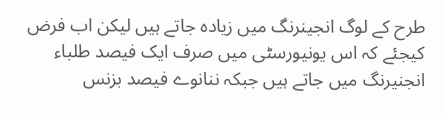طرح کے لوگ انجینرنگ میں زیادہ جاتے ہیں لیکن اب فرض کیجئے کہ اس یونیورسٹی میں صرف ایک فیصد طلباء انجنیرنگ میں جاتے ہیں جبکہ ننانوے فیصد بزنس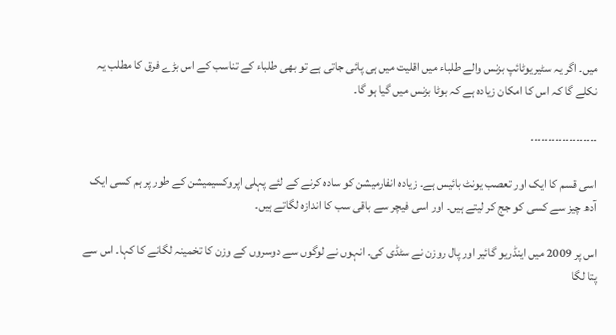میں۔ اگر یہ سٹیریوٹائپ بزنس والے طلباء میں اقلیت میں ہی پائی جاتی ہے تو بھی طلباء کے تناسب کے اس بڑے فرق کا مطلب یہ نکلے گا کہ اس کا امکان زیادہ ہے کہ بوٹا بزنس میں گیا ہو گا۔

۔۔۔۔۔۔۔۔۔۔۔۔۔۔۔۔۔۔۔

اسی قسم کا ایک اور تعصب یونٹ بائیس ہے۔ زیادہ انفارمیشن کو سادہ کرنے کے لئے پہلی اپروکسیمیشن کے طور پر ہم کسی ایک آدھ چیز سے کسی کو جج کر لیتے ہیں۔ اور اسی فیچر سے باقی سب کا اندازہ لگاتے ہیں۔

اس پر 2009 میں اینڈریو گائیر اور پال روزن نے سٹڈی کی۔ انہوں نے لوگوں سے دوسروں کے وزن کا تخمینہ لگانے کا کہا۔ اس سے پتا لگا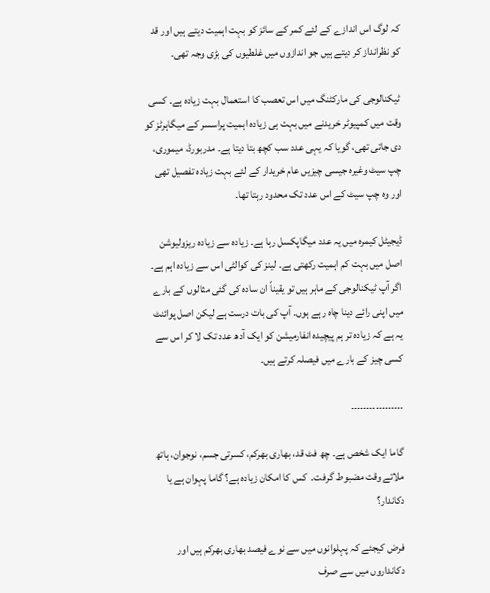کہ لوگ اس اندازے کے لئے کمر کے سائز کو بہت اہمیت دیتے ہیں اور قد کو نظرانداز کر دیتے ہیں جو اندازوں میں غلطیوں کی بڑی وجہ تھی۔

ٹیکنالوجی کی مارکٹنگ میں اس تعصب کا استعمال بہت زیادہ ہے۔ کسی وقت میں کمپیوٹر خریدنے میں بہت ہی زیادہ اہمیت پراسسر کے میگاہرٹز کو دی جاتی تھی، گویا کہ یہی عدد سب کچھ بتا دیتا ہے۔ مدربورڈ، میموری، چپ سیٹ وغیرہ جیسی چیزیں عام خریدار کے لئے بہت زیادہ تفصیل تھی اور وہ چپ سیٹ کے اس عدد تک محدود رہتا تھا۔

ڈیجیٹل کیمرہ میں یہ عدد میگاپکسل رہا ہے۔ زیادہ سے زیادہ ریزولیوشن اصل میں بہت کم اہمیت رکھتی ہے۔ لینز کی کوالٹی اس سے زیادہ اہم ہے۔ اگر آپ ٹیکنالوجی کے ماہر ہیں تو یقیناً ان سادہ کی گئی مثالوں کے بارے میں اپنی رائے دینا چاہ رہے ہوں۔ آپ کی بات درست ہے لیکن اصل پوائنٹ یہ ہے کہ زیادہ تر ہم پیچیدہ انفارمیشن کو ایک آدھ عدد تک لا کر اس سے کسی چیز کے بارے میں فیصلہ کرتے ہیں۔

۔۔۔۔۔۔۔۔۔۔۔۔۔۔۔۔۔

گاما ایک شخص ہے۔ چھ فٹ قد، بھاری بھرکم، کسرتی جسم، نوجوان، ہاتھ ملاتے وقت مضبوط گرفت۔  کس کا امکان زیادہ ہے؟ گاما پہوان ہے یا دکاندار؟

فرض کیجئے کہ پہلوانوں میں سے نوے فیصد بھاری بھرکم ہیں اور دکانداروں میں سے صرف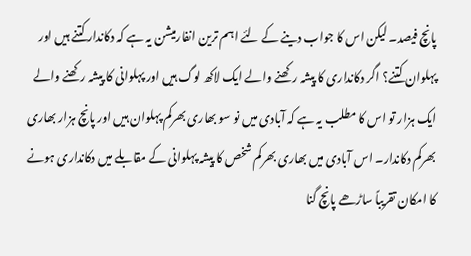پانچ فیصد۔ لیکن اس کا جواب دینے کے لئے اہم ترین انفارمیشن یہ ہے کہ دکاندار کتنے ہیں اور پہلوان کتنے؟ اگر دکانداری کا پیشہ رکھنے والے ایک لاکھ لوگ ہیں اور پہلوانی کا پیشہ رکھنے والے ایک ہزار تو اس کا مطلب یہ ہے کہ آبادی میں نو سو بھاری بھرکم پہلوان ہیں اور پانچ ہزار بھاری بھرکم دکاندار۔ اس آبادی میں بھاری بھرکم شخص کا پیشہ پہلوانی کے مقابلے میں دکانداری ہونے کا امکان تقریباً ساڑھے پانچ گنا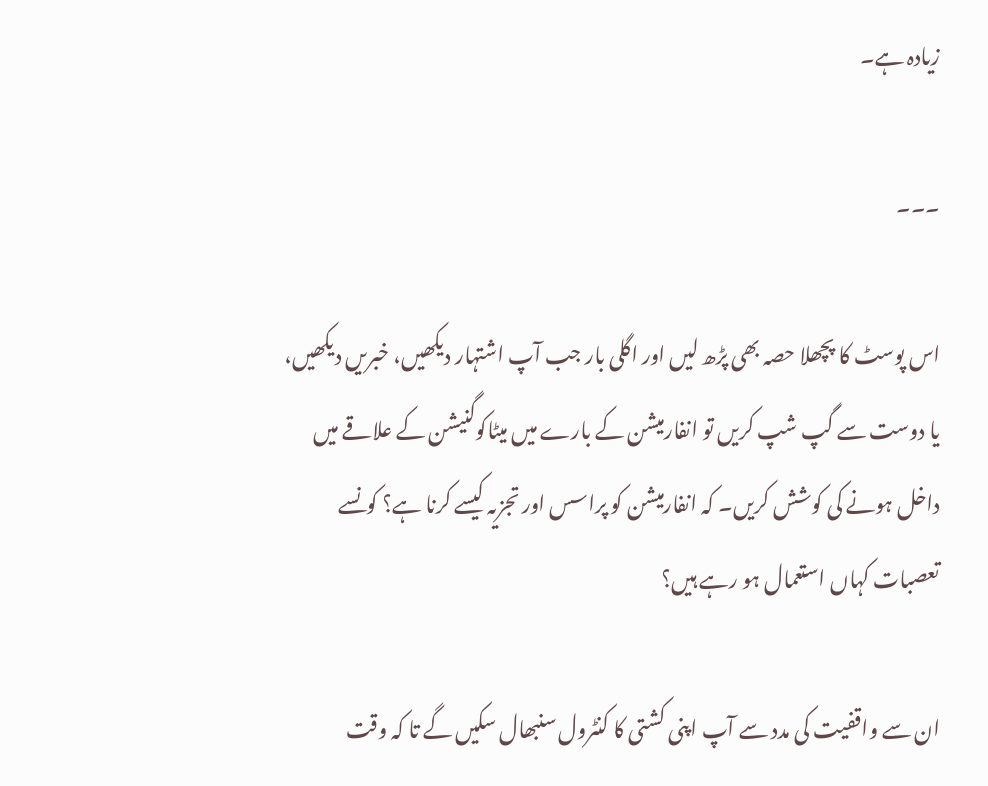زیادہ ہے۔

۔۔۔

اس پوسٹ کا پچھلا حصہ بھی پڑھ لیں اور اگلی بار جب آپ اشتہار دیکھیں، خبریں دیکھیں، یا دوست سے گپ شپ کریں تو انفارمیشن کے بارے میں میٹاکوگنیشن کے علاقے میں داخل ہونے کی کوشش کریں۔ کہ انفارمیشن کو پراسس اور تجزیہ کیسے کرنا ہے؟ کونسے تعصبات کہاں استعمال ہو رہے ہیں؟

ان سے واقفیت کی مدد سے آپ اپنی کشتی کا کنٹرول سنبھال سکیں گے تا کہ وقت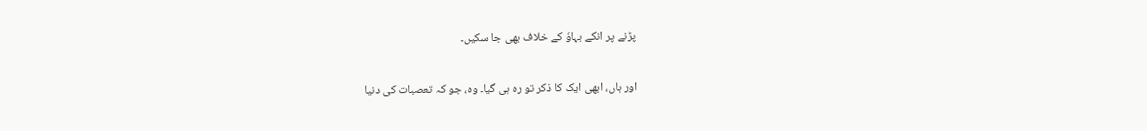پڑنے پر انکے بہاوٗ کے خلاف بھی جا سکیں۔

اور ہاں، ابھی ایک کا ذکر تو رہ ہی گیا۔ وہ، جو کہ تعصبات کی دنیا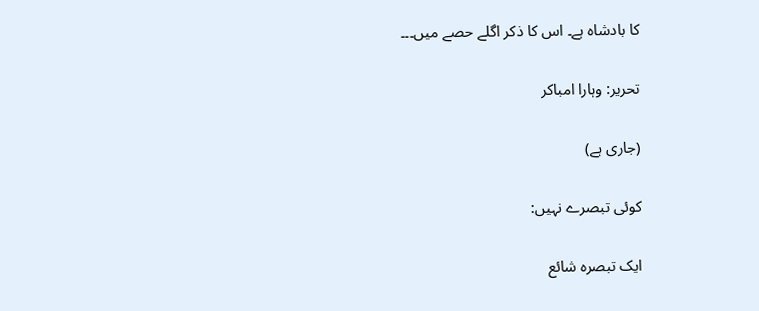کا بادشاہ ہے۔ اس کا ذکر اگلے حصے میں۔۔۔

تحریر: وہارا امباکر

(جاری ہے)

کوئی تبصرے نہیں:

ایک تبصرہ شائع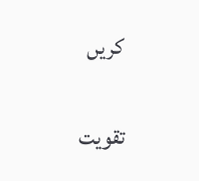کریں

تقویت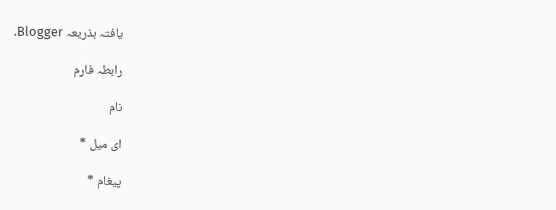یافتہ بذریعہ Blogger.

رابطہ فارم

نام

ای میل *

پیغام *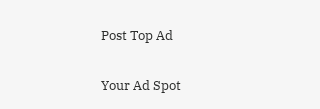Post Top Ad

Your Ad Spot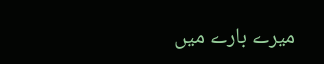میرے بارے میں